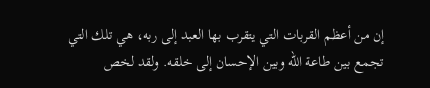إن من أعظم القربات التي يتقرب بها العبد إلى ربه، هي تلك التي تجمع بين طاعة الله وبين الإحسان إلى خلقه. ولقد لخص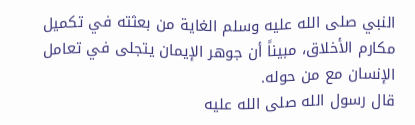النبي صلى الله عليه وسلم الغاية من بعثته في تكميل مكارم الأخلاق، مبيناً أن جوهر الإيمان يتجلى في تعامل الإنسان مع من حوله.
قال رسول الله صلى الله عليه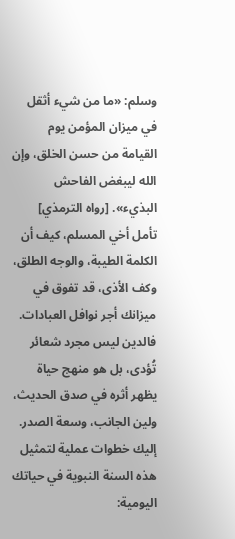وسلم: «ما من شيء أثقل في ميزان المؤمن يوم القيامة من حسن الخلق، وإن الله ليبغض الفاحش البذيء». [رواه الترمذي]
تأمل أخي المسلم، كيف أن الكلمة الطيبة، والوجه الطلق، وكف الأذى، قد تفوق في ميزانك أجر نوافل العبادات. فالدين ليس مجرد شعائر تُؤدى، بل هو منهج حياة يظهر أثره في صدق الحديث، ولين الجانب، وسعة الصدر.
إليك خطوات عملية لتمثيل هذه السنة النبوية في حياتك اليومية: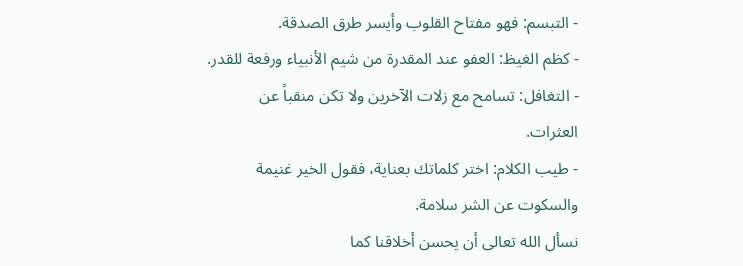- التبسم: فهو مفتاح القلوب وأيسر طرق الصدقة.
- كظم الغيظ: العفو عند المقدرة من شيم الأنبياء ورفعة للقدر.
- التغافل: تسامح مع زلات الآخرين ولا تكن منقباً عن العثرات.
- طيب الكلام: اختر كلماتك بعناية، فقول الخير غنيمة والسكوت عن الشر سلامة.
نسأل الله تعالى أن يحسن أخلاقنا كما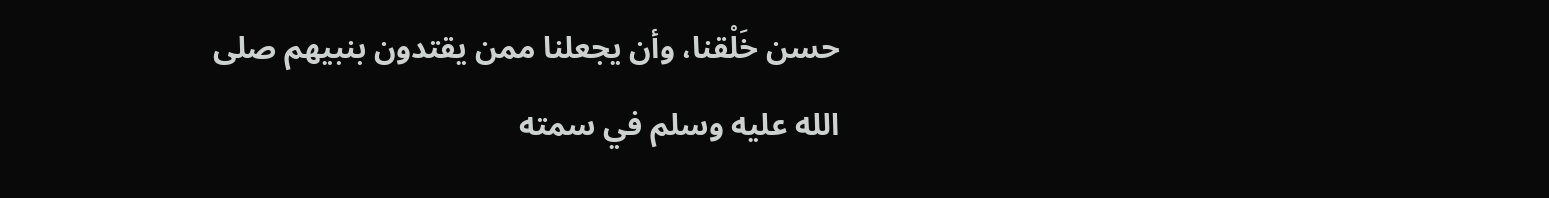حسن خَلْقنا، وأن يجعلنا ممن يقتدون بنبيهم صلى الله عليه وسلم في سمته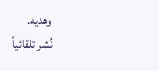وهديه.
نُشر تلقائياً